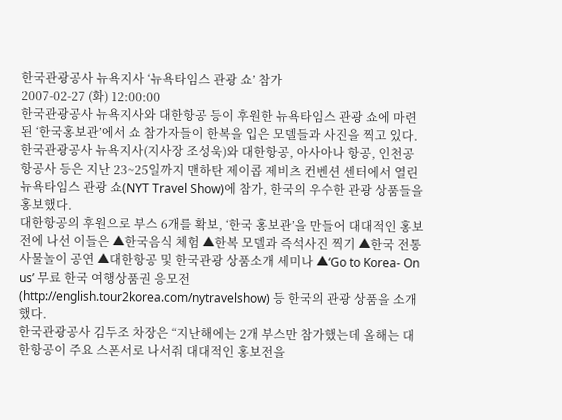한국관광공사 뉴욕지사 ‘뉴욕타임스 관광 쇼’ 참가
2007-02-27 (화) 12:00:00
한국관광공사 뉴욕지사와 대한항공 등이 후원한 뉴욕타임스 관광 쇼에 마련된 ‘한국홍보관’에서 쇼 참가자들이 한복을 입은 모델들과 사진을 찍고 있다.
한국관광공사 뉴욕지사(지사장 조성욱)와 대한항공, 아사아나 항공, 인천공항공사 등은 지난 23~25일까지 맨하탄 제이콥 제비츠 컨벤션 센터에서 열린 뉴욕타임스 관광 쇼(NYT Travel Show)에 참가, 한국의 우수한 관광 상품들을 홍보했다.
대한항공의 후원으로 부스 6개를 확보, ‘한국 홍보관’을 만들어 대대적인 홍보전에 나선 이들은 ▲한국음식 체험 ▲한복 모델과 즉석사진 찍기 ▲한국 전통 사물놀이 공연 ▲대한항공 및 한국관광 상품소개 세미나 ▲‘Go to Korea- On us’ 무료 한국 여행상품권 응모전(http://english.tour2korea.com/nytravelshow) 등 한국의 관광 상품을 소개했다.
한국관광공사 김두조 차장은 “지난해에는 2개 부스만 참가했는데 올해는 대한항공이 주요 스폰서로 나서줘 대대적인 홍보전을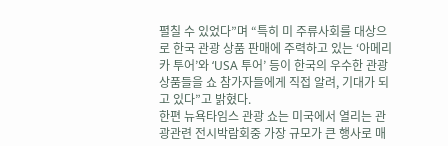펼칠 수 있었다”며 “특히 미 주류사회를 대상으로 한국 관광 상품 판매에 주력하고 있는 ‘아메리카 투어’와 ‘USA 투어’ 등이 한국의 우수한 관광 상품들을 쇼 참가자들에게 직접 알려, 기대가 되고 있다”고 밝혔다.
한편 뉴욕타임스 관광 쇼는 미국에서 열리는 관광관련 전시박람회중 가장 규모가 큰 행사로 매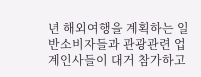년 해외여행을 계획하는 일반소비자들과 관광관련 업계인사들이 대거 참가하고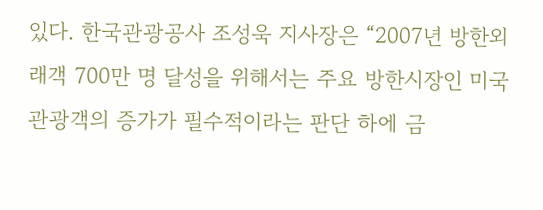있다. 한국관광공사 조성욱 지사장은 “2007년 방한외래객 700만 명 달성을 위해서는 주요 방한시장인 미국관광객의 증가가 필수적이라는 판단 하에 금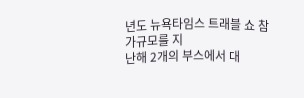년도 뉴욕타임스 트래블 쇼 참가규모를 지
난해 2개의 부스에서 대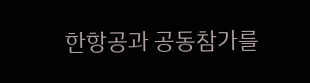한항공과 공동참가를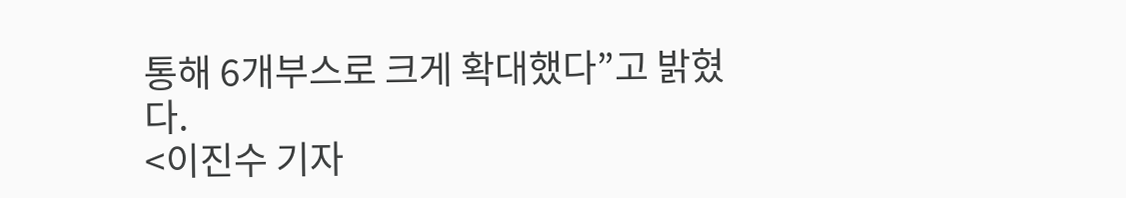통해 6개부스로 크게 확대했다”고 밝혔다.
<이진수 기자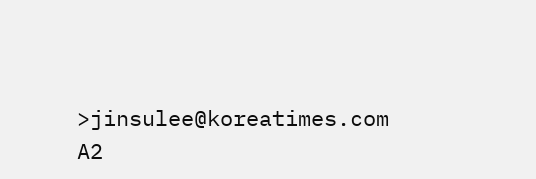>jinsulee@koreatimes.com A2